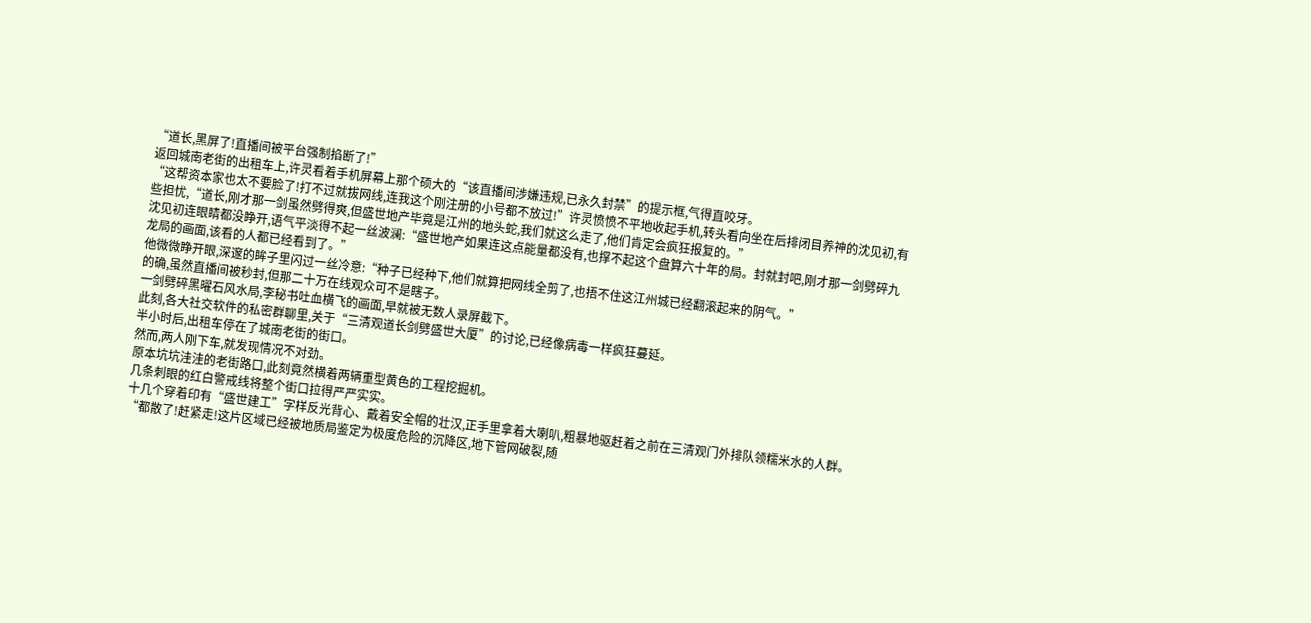“道长,黑屏了!直播间被平台强制掐断了!”
返回城南老街的出租车上,许灵看着手机屏幕上那个硕大的“该直播间涉嫌违规,已永久封禁”的提示框,气得直咬牙。
“这帮资本家也太不要脸了!打不过就拔网线,连我这个刚注册的小号都不放过!”许灵愤愤不平地收起手机,转头看向坐在后排闭目养神的沈见初,有些担忧,“道长,刚才那一剑虽然劈得爽,但盛世地产毕竟是江州的地头蛇,我们就这么走了,他们肯定会疯狂报复的。”
沈见初连眼睛都没睁开,语气平淡得不起一丝波澜:“盛世地产如果连这点能量都没有,也撑不起这个盘算六十年的局。封就封吧,刚才那一剑劈碎九龙局的画面,该看的人都已经看到了。”
他微微睁开眼,深邃的眸子里闪过一丝冷意:“种子已经种下,他们就算把网线全剪了,也捂不住这江州城已经翻滚起来的阴气。”
的确,虽然直播间被秒封,但那二十万在线观众可不是瞎子。
一剑劈碎黑曜石风水局,李秘书吐血横飞的画面,早就被无数人录屏截下。
此刻,各大社交软件的私密群聊里,关于“三清观道长剑劈盛世大厦”的讨论,已经像病毒一样疯狂蔓延。
半小时后,出租车停在了城南老街的街口。
然而,两人刚下车,就发现情况不对劲。
原本坑坑洼洼的老街路口,此刻竟然横着两辆重型黄色的工程挖掘机。
几条刺眼的红白警戒线将整个街口拉得严严实实。
十几个穿着印有“盛世建工”字样反光背心、戴着安全帽的壮汉,正手里拿着大喇叭,粗暴地驱赶着之前在三清观门外排队领糯米水的人群。
“都散了!赶紧走!这片区域已经被地质局鉴定为极度危险的沉降区,地下管网破裂,随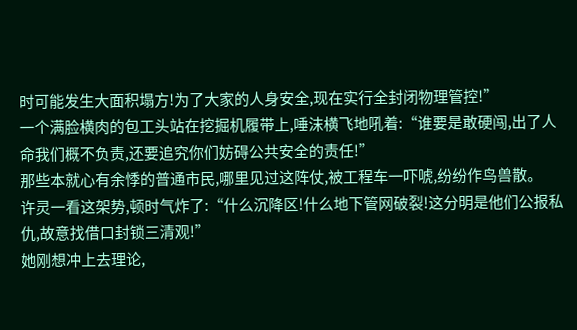时可能发生大面积塌方!为了大家的人身安全,现在实行全封闭物理管控!”
一个满脸横肉的包工头站在挖掘机履带上,唾沫横飞地吼着:“谁要是敢硬闯,出了人命我们概不负责,还要追究你们妨碍公共安全的责任!”
那些本就心有余悸的普通市民,哪里见过这阵仗,被工程车一吓唬,纷纷作鸟兽散。
许灵一看这架势,顿时气炸了:“什么沉降区!什么地下管网破裂!这分明是他们公报私仇,故意找借口封锁三清观!”
她刚想冲上去理论,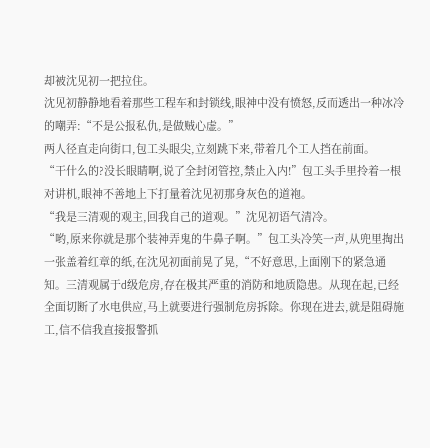却被沈见初一把拉住。
沈见初静静地看着那些工程车和封锁线,眼神中没有愤怒,反而透出一种冰冷的嘲弄:“不是公报私仇,是做贼心虚。”
两人径直走向街口,包工头眼尖,立刻跳下来,带着几个工人挡在前面。
“干什么的?没长眼睛啊,说了全封闭管控,禁止入内!”包工头手里拎着一根对讲机,眼神不善地上下打量着沈见初那身灰色的道袍。
“我是三清观的观主,回我自己的道观。”沈见初语气清冷。
“哟,原来你就是那个装神弄鬼的牛鼻子啊。”包工头冷笑一声,从兜里掏出一张盖着红章的纸,在沈见初面前晃了晃,“不好意思,上面刚下的紧急通知。三清观属于d级危房,存在极其严重的消防和地质隐患。从现在起,已经全面切断了水电供应,马上就要进行强制危房拆除。你现在进去,就是阻碍施工,信不信我直接报警抓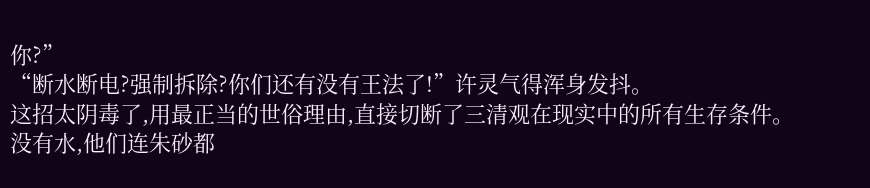你?”
“断水断电?强制拆除?你们还有没有王法了!”许灵气得浑身发抖。
这招太阴毒了,用最正当的世俗理由,直接切断了三清观在现实中的所有生存条件。
没有水,他们连朱砂都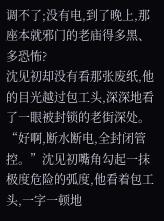调不了;没有电,到了晚上,那座本就邪门的老庙得多黑、多恐怖?
沈见初却没有看那张废纸,他的目光越过包工头,深深地看了一眼被封锁的老街深处。
“好啊,断水断电,全封闭管控。”沈见初嘴角勾起一抹极度危险的弧度,他看着包工头,一字一顿地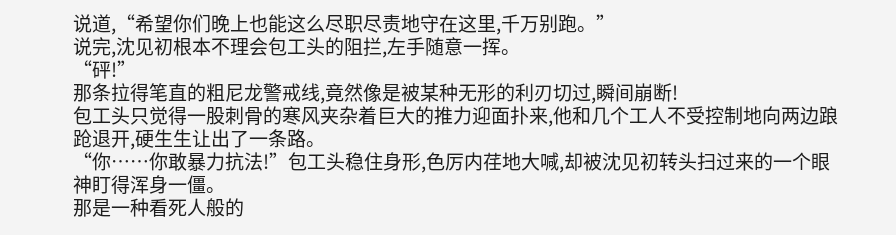说道,“希望你们晚上也能这么尽职尽责地守在这里,千万别跑。”
说完,沈见初根本不理会包工头的阻拦,左手随意一挥。
“砰!”
那条拉得笔直的粗尼龙警戒线,竟然像是被某种无形的利刃切过,瞬间崩断!
包工头只觉得一股刺骨的寒风夹杂着巨大的推力迎面扑来,他和几个工人不受控制地向两边踉跄退开,硬生生让出了一条路。
“你……你敢暴力抗法!”包工头稳住身形,色厉内荏地大喊,却被沈见初转头扫过来的一个眼神盯得浑身一僵。
那是一种看死人般的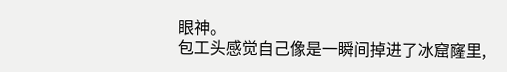眼神。
包工头感觉自己像是一瞬间掉进了冰窟窿里,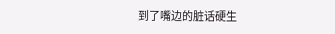到了嘴边的脏话硬生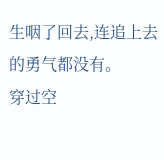生咽了回去,连追上去的勇气都没有。
穿过空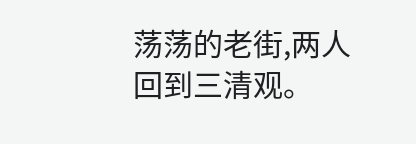荡荡的老街,两人回到三清观。